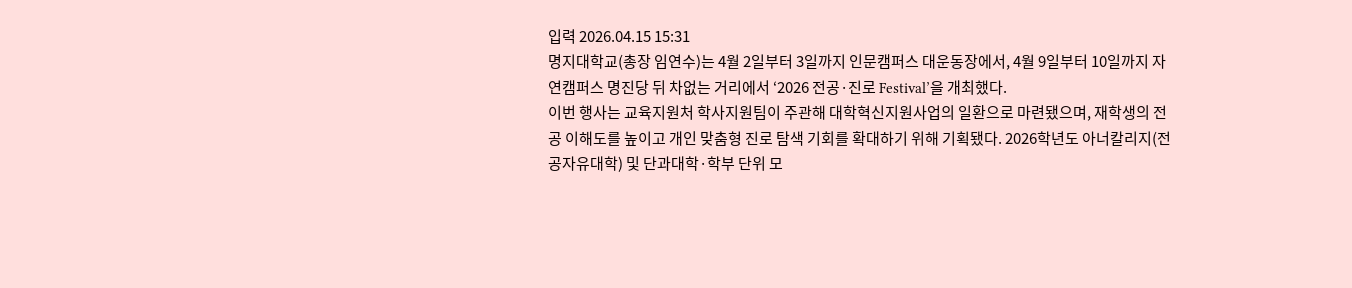입력 2026.04.15 15:31
명지대학교(총장 임연수)는 4월 2일부터 3일까지 인문캠퍼스 대운동장에서, 4월 9일부터 10일까지 자연캠퍼스 명진당 뒤 차없는 거리에서 ‘2026 전공·진로 Festival’을 개최했다.
이번 행사는 교육지원처 학사지원팀이 주관해 대학혁신지원사업의 일환으로 마련됐으며, 재학생의 전공 이해도를 높이고 개인 맞춤형 진로 탐색 기회를 확대하기 위해 기획됐다. 2026학년도 아너칼리지(전공자유대학) 및 단과대학·학부 단위 모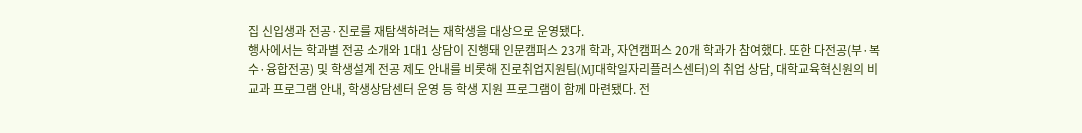집 신입생과 전공·진로를 재탐색하려는 재학생을 대상으로 운영됐다.
행사에서는 학과별 전공 소개와 1대1 상담이 진행돼 인문캠퍼스 23개 학과, 자연캠퍼스 20개 학과가 참여했다. 또한 다전공(부·복수·융합전공) 및 학생설계 전공 제도 안내를 비롯해 진로취업지원팀(MJ대학일자리플러스센터)의 취업 상담, 대학교육혁신원의 비교과 프로그램 안내, 학생상담센터 운영 등 학생 지원 프로그램이 함께 마련됐다. 전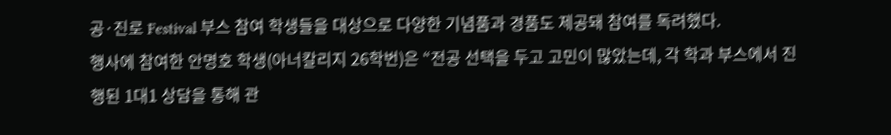공·진로 Festival 부스 참여 학생들을 대상으로 다양한 기념품과 경품도 제공돼 참여를 독려했다.
행사에 참여한 안명호 학생(아너칼리지 26학번)은 “전공 선택을 두고 고민이 많았는데, 각 학과 부스에서 진행된 1대1 상담을 통해 관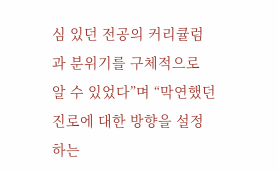심 있던 전공의 커리큘럼과 분위기를 구체적으로 알 수 있었다”며 “막연했던 진로에 대한 방향을 설정하는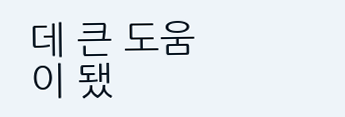데 큰 도움이 됐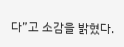다”고 소감을 밝혔다.